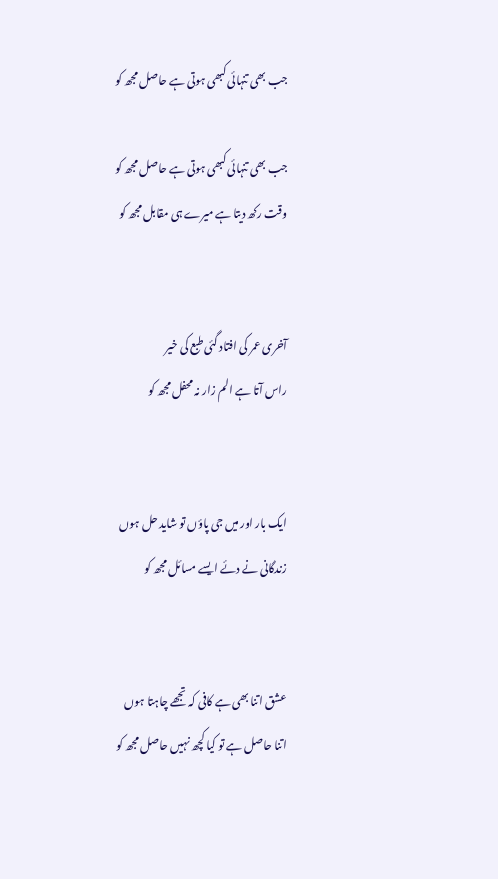جب بھی تنہائی کبھی ہوتی ہے حاصل مجھ کو

جب بھی تنہائی کبھی ہوتی ہے حاصل مجھ کو
وقت رکھ دیتا ہے میرے ہی مقابل مجھ کو


آخری عمر کی افتاد گئی طبع کی خیر
راس آتا ہے الم زار نہ محفل مجھ کو


ایک بار اور میں جی پاؤں تو شاید حل ہوں
زندگانی نے دئے ایسے مسائل مجھ کو


عشق اتنا بھی ہے کافی کہ تجھے چاہتا ہوں
اتنا حاصل ہے تو کیا کچھ نہیں حاصل مجھ کو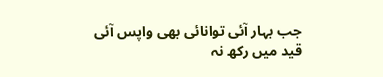جب بہار آئی توانائی بھی واپس آئی
قید میں رکھ نہ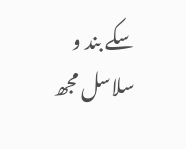سکے بند و سلاسل مجھ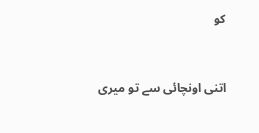کو


اتنی اونچائی سے تو میری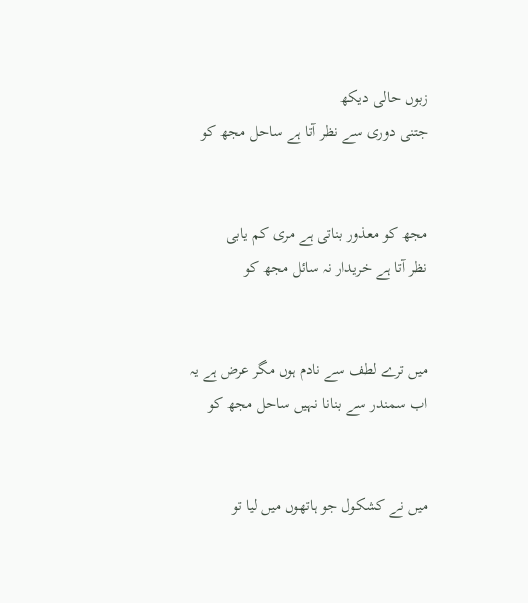زبوں حالی دیکھ
جتنی دوری سے نظر آتا ہے ساحل مجھ کو


مجھ کو معذور بناتی ہے مری کم یابی
نظر آتا ہے خریدار نہ سائل مجھ کو


میں ترے لطف سے نادم ہوں مگر عرض ہے یہ
اب سمندر سے بنانا نہیں ساحل مجھ کو


میں نے کشکول جو ہاتھوں میں لیا تو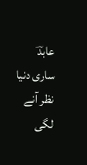عابدؔ
ساری دنیا نظر آنے لگی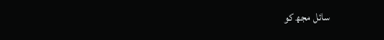سائل مجھ کو